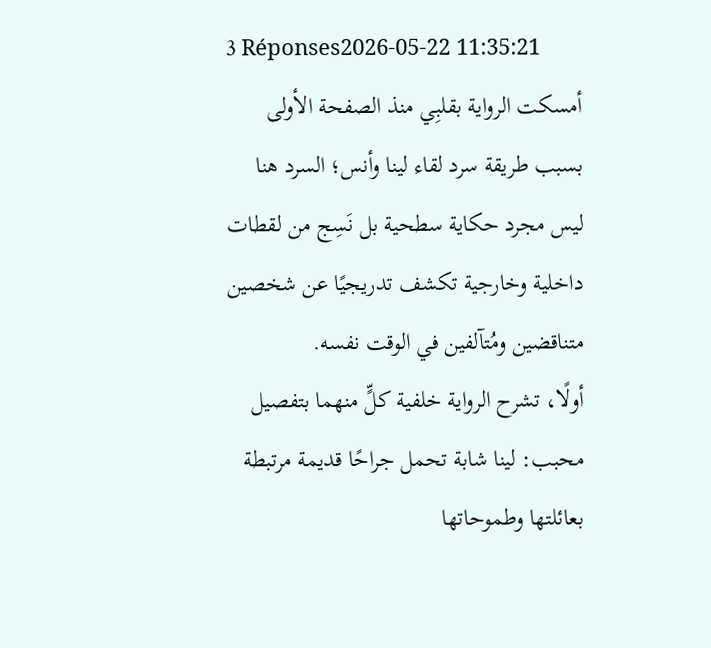3 Réponses2026-05-22 11:35:21
أمسكت الرواية بقلبِي منذ الصفحة الأولى بسبب طريقة سرد لقاء لينا وأنس؛ السرد هنا ليس مجرد حكاية سطحية بل نَسِج من لقطات داخلية وخارجية تكشف تدريجيًا عن شخصين متناقضين ومُتآلفين في الوقت نفسه.
أولًا، تشرح الرواية خلفية كلٍّ منهما بتفصيل محبب: لينا شابة تحمل جراحًا قديمة مرتبطة بعائلتها وطموحاتها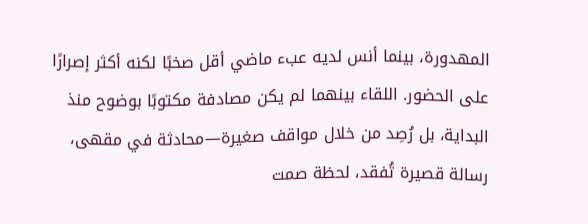المهدورة، بينما أنس لديه عبء ماضي أقل صخبًا لكنه أكثر إصرارًا على الحضور. اللقاء بينهما لم يكن مصادفة مكتوبًا بوضوح منذ البداية، بل رُصِد من خلال مواقف صغيرة—محادثة في مقهى، رسالة قصيرة تُفقد، لحظة صمت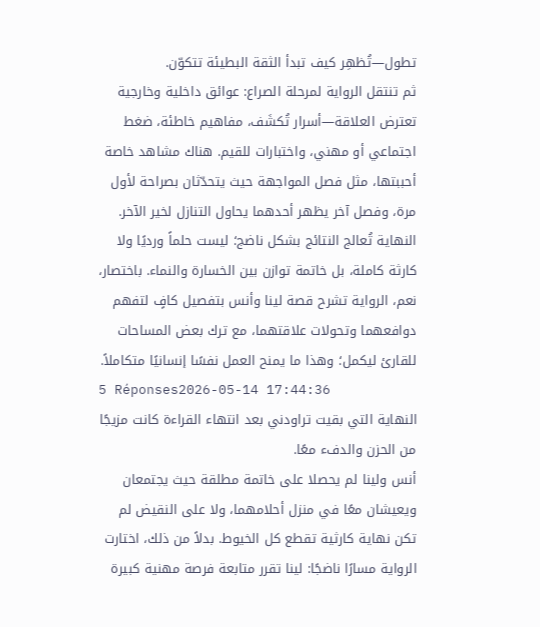تطول—تُظهِر كيف تبدأ الثقة البطيئة تتكوّن.
ثم تنتقل الرواية لمرحلة الصراع: عوائق داخلية وخارجية تعترض العلاقة—أسرار تُكشَف، مفاهيم خاطئة، ضغط اجتماعي أو مهني، واختبارات للقيم. هناك مشاهد خاصة أحببتها، مثل فصل المواجهة حيث يتحدّثان بصراحة لأول مرة، وفصل آخر يظهر أحدهما يحاول التنازل لخير الآخر. النهاية تُعالج النتائج بشكل ناضج؛ ليست حلماً ورديًا ولا كارثة كاملة، بل خاتمة توازن بين الخسارة والنماء. باختصار، نعم، الرواية تشرح قصة لينا وأنس بتفصيل كافٍ لتفهم دوافعهما وتحولات علاقتهما، مع ترك بعض المساحات للقارئ ليكمل؛ وهذا ما يمنح العمل نفسًا إنسانيًا متكاملاً.
5 Réponses2026-05-14 17:44:36
النهاية التي بقيت تراودني بعد انتهاء القراءة كانت مزيجًا من الحزن والدفء معًا.
أنس ولينا لم يحصلا على خاتمة مطلقة حيث يجتمعان ويعيشان معًا في منزل أحلامهما، ولا على النقيض لم تكن نهاية كارثية تقطع كل الخيوط. بدلاً من ذلك، اختارت الرواية مسارًا ناضجًا: لينا تقرر متابعة فرصة مهنية كبيرة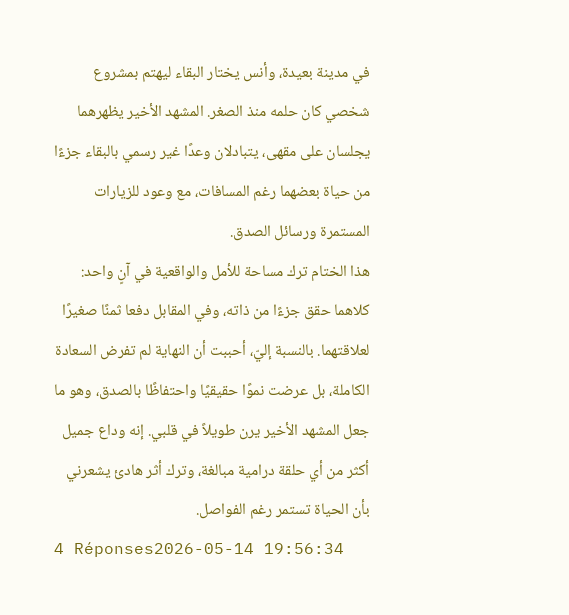في مدينة بعيدة، وأنس يختار البقاء ليهتم بمشروع شخصي كان حلمه منذ الصغر. المشهد الأخير يظهرهما يجلسان على مقهى، يتبادلان وعدًا غير رسمي بالبقاء جزءًا من حياة بعضهما رغم المسافات، مع وعود للزيارات المستمرة ورسائل الصدق.
هذا الختام ترك مساحة للأمل والواقعية في آنٍ واحد: كلاهما حقق جزءًا من ذاته، وفي المقابل دفعا ثمنًا صغيرًا لعلاقتهما. بالنسبة إليّ، أحببت أن النهاية لم تفرض السعادة الكاملة، بل عرضت نموًا حقيقيًا واحتفاظًا بالصدق، وهو ما جعل المشهد الأخير يرن طويلاً في قلبي. إنه وداع جميل أكثر من أي حلقة درامية مبالغة، وترك أثر هادئ يشعرني بأن الحياة تستمر رغم الفواصل.
4 Réponses2026-05-14 19:56:34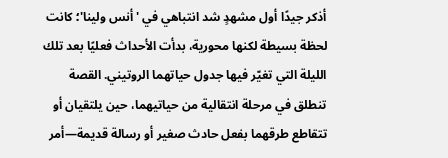أذكر جيدًا أول مشهدٍ شد انتباهي في 'أنس ولينا'؛ كانت لحظة بسيطة لكنها محورية، بدأت الأحداث فعليًا بعد تلك الليلة التي تغيّر فيها جدول حياتهما الروتيني. القصة تنطلق في مرحلة انتقالية من حياتيهما، حين يلتقيان أو تتقاطع طرقهما بفعل حادث صغير أو رسالة قديمة—أمر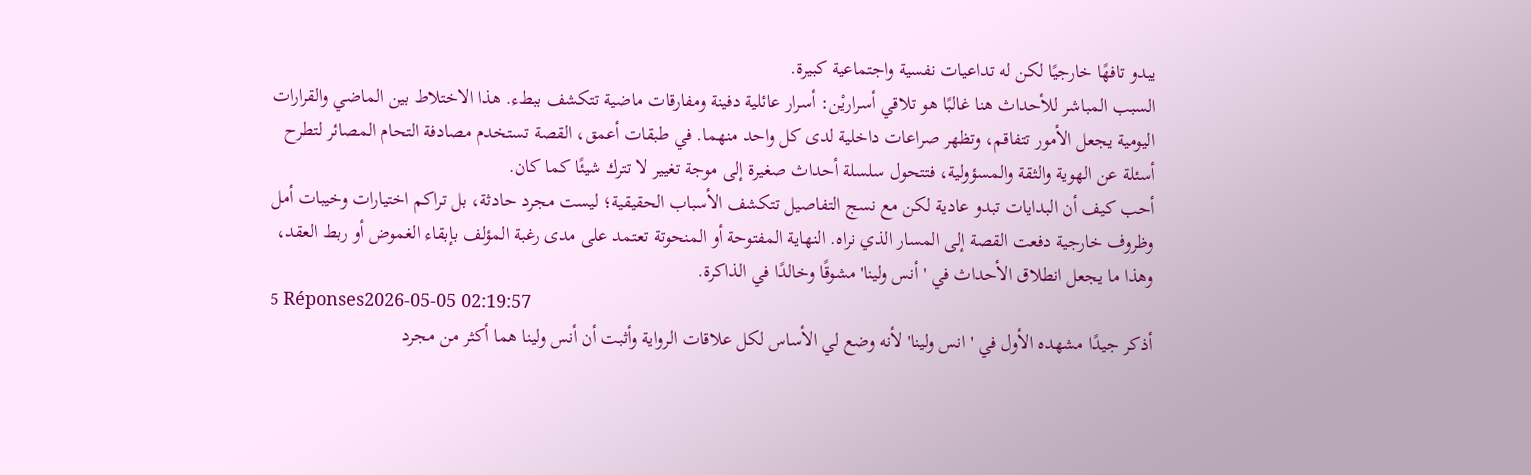يبدو تافهًا خارجيًا لكن له تداعيات نفسية واجتماعية كبيرة.
السبب المباشر للأحداث هنا غالبًا هو تلاقي أسراريْن: أسرار عائلية دفينة ومفارقات ماضية تتكشف ببطء. هذا الاختلاط بين الماضي والقرارات اليومية يجعل الأمور تتفاقم، وتظهر صراعات داخلية لدى كل واحد منهما. في طبقات أعمق، القصة تستخدم مصادفة التحام المصائر لتطرح أسئلة عن الهوية والثقة والمسؤولية، فتتحول سلسلة أحداث صغيرة إلى موجة تغيير لا تترك شيئًا كما كان.
أحب كيف أن البدايات تبدو عادية لكن مع نسج التفاصيل تتكشف الأسباب الحقيقية؛ ليست مجرد حادثة، بل تراكم اختيارات وخيبات أمل وظروف خارجية دفعت القصة إلى المسار الذي نراه. النهاية المفتوحة أو المنحوتة تعتمد على مدى رغبة المؤلف بإبقاء الغموض أو ربط العقد، وهذا ما يجعل انطلاق الأحداث في 'أنس ولينا' مشوقًا وخالدًا في الذاكرة.
5 Réponses2026-05-05 02:19:57
أذكر جيدًا مشهده الأول في 'انس ولينا' لأنه وضع لي الأساس لكل علاقات الرواية وأثبت أن أنس ولينا هما أكثر من مجرد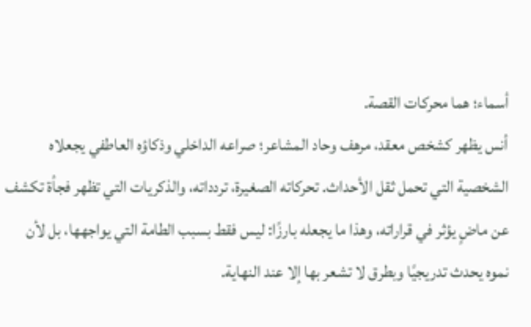أسماء؛ هما محركات القصة.
أنس يظهر كشخص معقد، مرهف وحاد المشاعر؛ صراعه الداخلي وذكاؤه العاطفي يجعلاه الشخصية التي تحمل ثقل الأحداث. تحركاته الصغيرة، تردداته، والذكريات التي تظهر فجأة تكشف عن ماضٍ يؤثر في قراراته، وهذا ما يجعله بارزًا: ليس فقط بسبب الطامة التي يواجهها، بل لأن نموه يحدث تدريجيًا وبطرق لا تشعر بها إلا عند النهاية.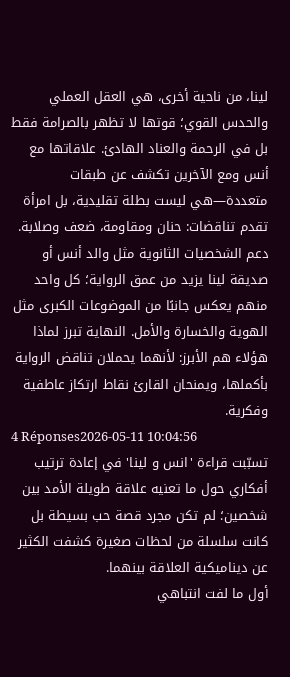لينا، من ناحية أخرى، هي العقل العملي والحدس القوي؛ قوتها لا تظهر بالصرامة فقط بل في الرحمة والعناد الهادئ. علاقاتها مع أنس ومع الآخرين تكشف عن طبقات متعددة—هي ليست بطلة تقليدية، بل امرأة تقدم تناقضات: حنان ومقاومة، ضعف وصلابة. دعم الشخصيات الثانوية مثل والد أنس أو صديقة لينا يزيد من عمق الرواية؛ كل واحد منهم يعكس جانبًا من الموضوعات الكبرى مثل الهوية والخسارة والأمل. النهاية تبرز لماذا هؤلاء هم الأبرز: لأنهما يحملان تناقض الرواية بأكملها، ويمنحان القارئ نقاط ارتكاز عاطفية وفكرية.
4 Réponses2026-05-11 10:04:56
تسبّبت قراءة 'انس و لينا' في إعادة ترتيب أفكاري حول ما تعنيه علاقة طويلة الأمد بين شخصين؛ لم تكن مجرد قصة حب بسيطة بل كانت سلسلة من لحظات صغيرة كشفت الكثير عن ديناميكية العلاقة بينهما.
أول ما لفت انتباهي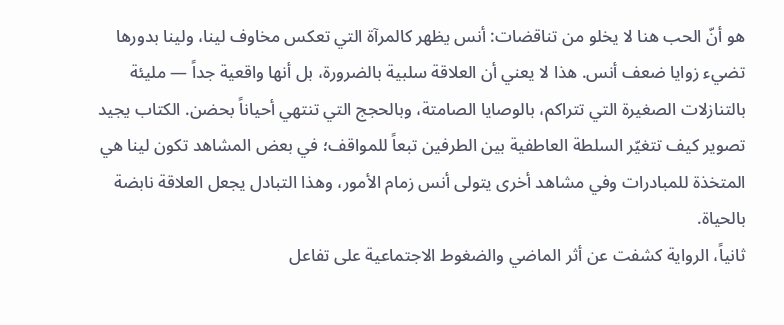هو أنّ الحب هنا لا يخلو من تناقضات: أنس يظهر كالمرآة التي تعكس مخاوف لينا، ولينا بدورها تضيء زوايا ضعف أنس. هذا لا يعني أن العلاقة سلبية بالضرورة، بل أنها واقعية جداً — مليئة بالتنازلات الصغيرة التي تتراكم، بالوصايا الصامتة، وبالحجج التي تنتهي أحياناً بحضن. الكتاب يجيد تصوير كيف تتغيّر السلطة العاطفية بين الطرفين تبعاً للمواقف؛ في بعض المشاهد تكون لينا هي المتخذة للمبادرات وفي مشاهد أخرى يتولى أنس زمام الأمور، وهذا التبادل يجعل العلاقة نابضة بالحياة.
ثانياً، الرواية كشفت عن أثر الماضي والضغوط الاجتماعية على تفاعل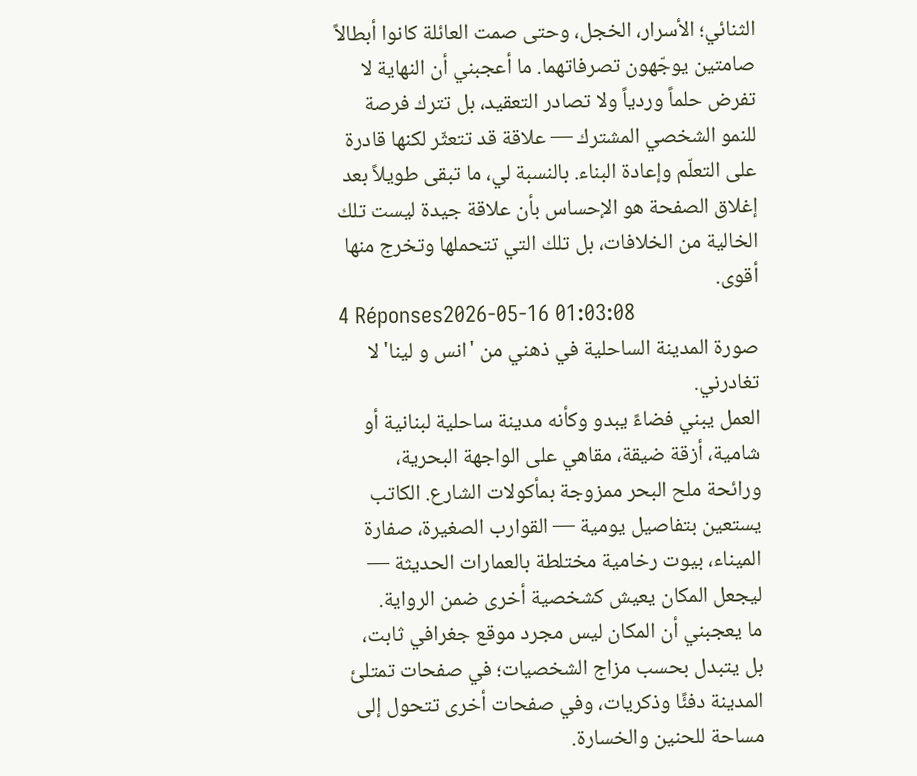الثنائي؛ الأسرار، الخجل، وحتى صمت العائلة كانوا أبطالاً صامتين يوجّهون تصرفاتهما. ما أعجبني أن النهاية لا تفرض حلماً وردياً ولا تصادر التعقيد، بل تترك فرصة للنمو الشخصي المشترك — علاقة قد تتعثّر لكنها قادرة على التعلّم وإعادة البناء. بالنسبة لي، ما تبقى طويلاً بعد إغلاق الصفحة هو الإحساس بأن علاقة جيدة ليست تلك الخالية من الخلافات، بل تلك التي تتحملها وتخرج منها أقوى.
4 Réponses2026-05-16 01:03:08
صورة المدينة الساحلية في ذهني من 'انس و لينا' لا تغادرني.
العمل يبني فضاءً يبدو وكأنه مدينة ساحلية لبنانية أو شامية، أزقة ضيقة، مقاهي على الواجهة البحرية، ورائحة ملح البحر ممزوجة بمأكولات الشارع. الكاتب يستعين بتفاصيل يومية — القوارب الصغيرة، صفارة الميناء، بيوت رخامية مختلطة بالعمارات الحديثة — ليجعل المكان يعيش كشخصية أخرى ضمن الرواية.
ما يعجبني أن المكان ليس مجرد موقع جغرافي ثابت، بل يتبدل بحسب مزاج الشخصيات؛ في صفحات تمتلئ المدينة دفئًا وذكريات، وفي صفحات أخرى تتحول إلى مساحة للحنين والخسارة.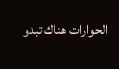الحوارات هناك تبدو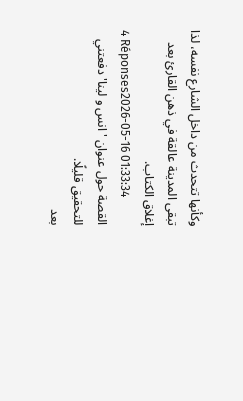وكأنها تتحدث من داخل الشارع نفسه، لذا تبقى المدينة عالقة في ذهن القارئ بعد إغلاق الكتاب.
4 Réponses2026-05-16 01:33:34
القصة حول عنوان 'انس و لينا' دفعتني للتحقيق قليلًا.
بعد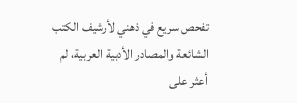تفحص سريع في ذهني لأرشيف الكتب الشائعة والمصادر الأدبية العربية، لم أعثر على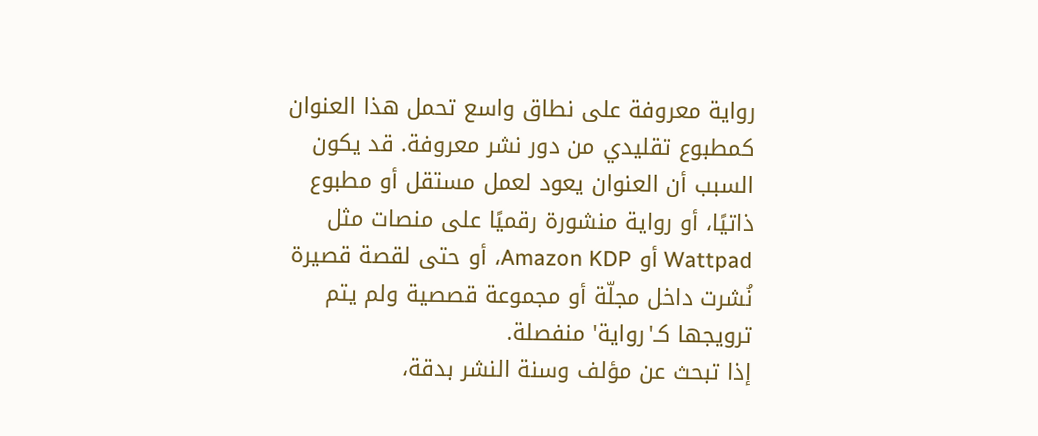رواية معروفة على نطاق واسع تحمل هذا العنوان كمطبوع تقليدي من دور نشر معروفة. قد يكون السبب أن العنوان يعود لعمل مستقل أو مطبوع ذاتيًا، أو رواية منشورة رقميًا على منصات مثل Wattpad أو Amazon KDP، أو حتى لقصة قصيرة نُشرت داخل مجلّة أو مجموعة قصصية ولم يتم ترويجها كـ'رواية' منفصلة.
إذا تبحث عن مؤلف وسنة النشر بدقة،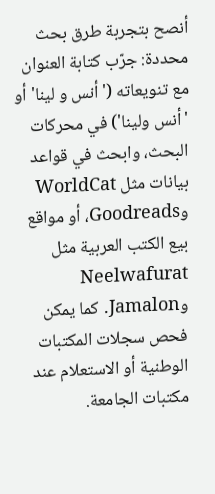أنصح بتجربة طرق بحث محددة: جرّب كتابة العنوان مع تنويعاته ('أنس و لينا' أو 'أنس ولينا') في محركات البحث، وابحث في قواعد بيانات مثل WorldCat وGoodreads، أو مواقع بيع الكتب العربية مثل Neelwafurat وJamalon. كما يمكن فحص سجلات المكتبات الوطنية أو الاستعلام عند مكتبات الجامعة.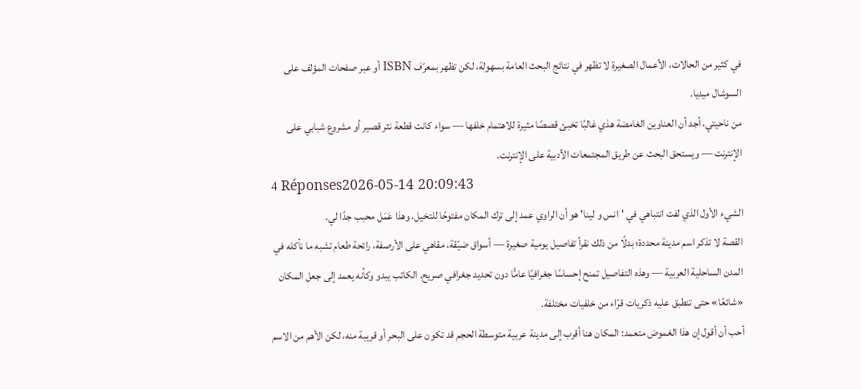في كثير من الحالات، الأعمال الصغيرة لا تظهر في نتائج البحث العامة بسهولة، لكن تظهر بمعرّف ISBN أو عبر صفحات المؤلف على السوشال ميديا.
من ناحيتي، أجد أن العناوين الغامضة هذي غالبًا تخبئ قصصًا مثيرة للاهتمام خلفها — سواء كانت قطعة نثر قصير أو مشروع شبابي على الإنترنت — ويستحق البحث عن طريق المجتمعات الأدبية على الإنترنت.
4 Réponses2026-05-14 20:09:43
الشيء الأول الذي لفت انتباهي في 'انس و لينا' هو أن الراوي عمد إلى ترك المكان مفتوحًا للتخيل، وهذا عَمَل محبب جدًا لي.
القصة لا تذكر اسم مدينة محددة؛ بدلًا من ذلك نقرأ تفاصيل يومية صغيرة — أسواق ضيّقة، مقاهي على الأرصفة، رائحة طعام تشبه ما نأكله في المدن الساحلية العربية — وهذه التفاصيل تمنح إحساسًا جغرافيًا عامًّا دون تحديد جغرافي صريح. الكاتب يبدو وكأنه يعمد إلى جعل المكان «شائعًا» حتى تنطبق عليه ذكريات قرّاء من خلفيات مختلفة.
أحب أن أقول إن هذا الغموض متعمد: المكان هنا أقرب إلى مدينة عربية متوسطة الحجم قد تكون على البحر أو قريبة منه، لكن الأهم من الاسم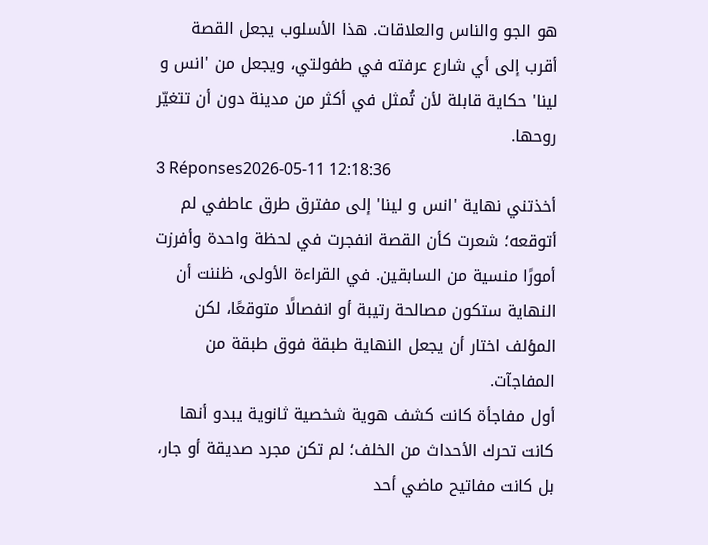هو الجو والناس والعلاقات. هذا الأسلوب يجعل القصة أقرب إلى أي شارع عرفته في طفولتي، ويجعل من 'انس و لينا' حكاية قابلة لأن تُمثل في أكثر من مدينة دون أن تتغيّر روحها.
3 Réponses2026-05-11 12:18:36
أخذتني نهاية 'انس و لينا' إلى مفترق طرق عاطفي لم أتوقعه؛ شعرت كأن القصة انفجرت في لحظة واحدة وأفرزت أمورًا منسية من السابقين. في القراءة الأولى، ظننت أن النهاية ستكون مصالحة رتيبة أو انفصالًا متوقعًا، لكن المؤلف اختار أن يجعل النهاية طبقة فوق طبقة من المفاجآت.
أول مفاجأة كانت كشف هوية شخصية ثانوية يبدو أنها كانت تحرك الأحداث من الخلف؛ لم تكن مجرد صديقة أو جار، بل كانت مفاتيح ماضي أحد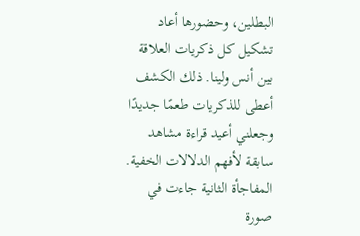البطلين، وحضورها أعاد تشكيل كل ذكريات العلاقة بين أنس ولينا. ذلك الكشف أعطى للذكريات طعمًا جديدًا وجعلني أعيد قراءة مشاهد سابقة لأفهم الدلالات الخفية.
المفاجأة الثانية جاءت في صورة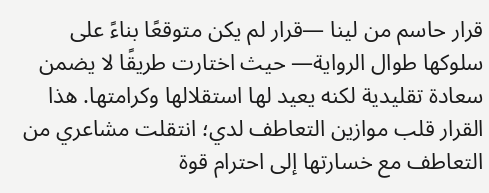قرار حاسم من لينا —قرار لم يكن متوقعًا بناءً على سلوكها طوال الرواية— حيث اختارت طريقًا لا يضمن سعادة تقليدية لكنه يعيد لها استقلالها وكرامتها. هذا القرار قلب موازين التعاطف لدي؛ انتقلت مشاعري من التعاطف مع خسارتها إلى احترام قوة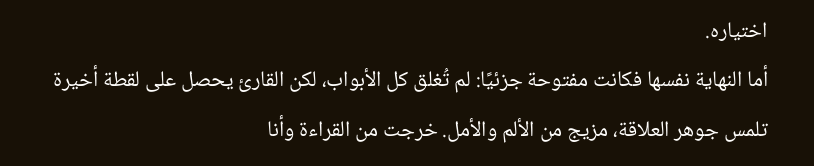اختياره.
أما النهاية نفسها فكانت مفتوحة جزئيًا: لم تُغلق كل الأبواب، لكن القارئ يحصل على لقطة أخيرة تلمس جوهر العلاقة، مزيج من الألم والأمل. خرجت من القراءة وأنا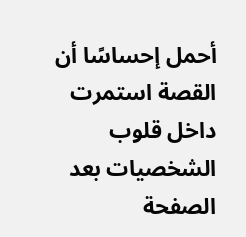أحمل إحساسًا أن القصة استمرت داخل قلوب الشخصيات بعد الصفحة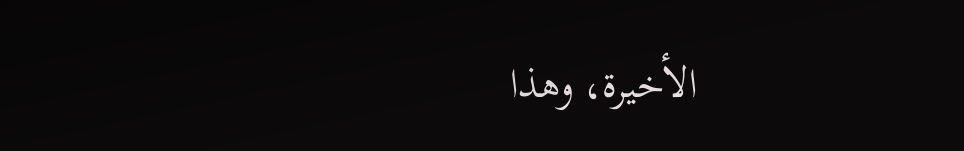الأخيرة، وهذا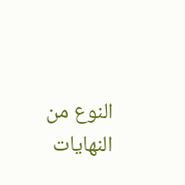النوع من النهايات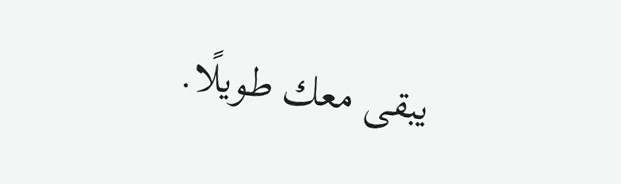يبقى معك طويلًا.